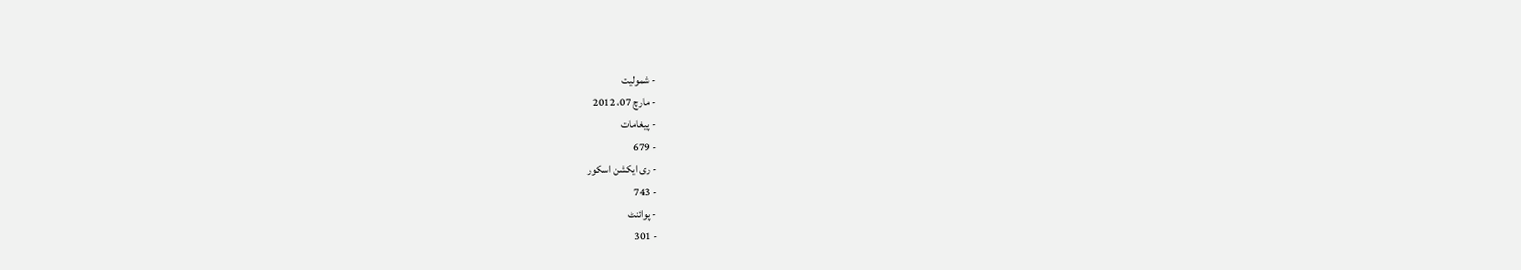- شمولیت
- مارچ 07، 2012
- پیغامات
- 679
- ری ایکشن اسکور
- 743
- پوائنٹ
- 301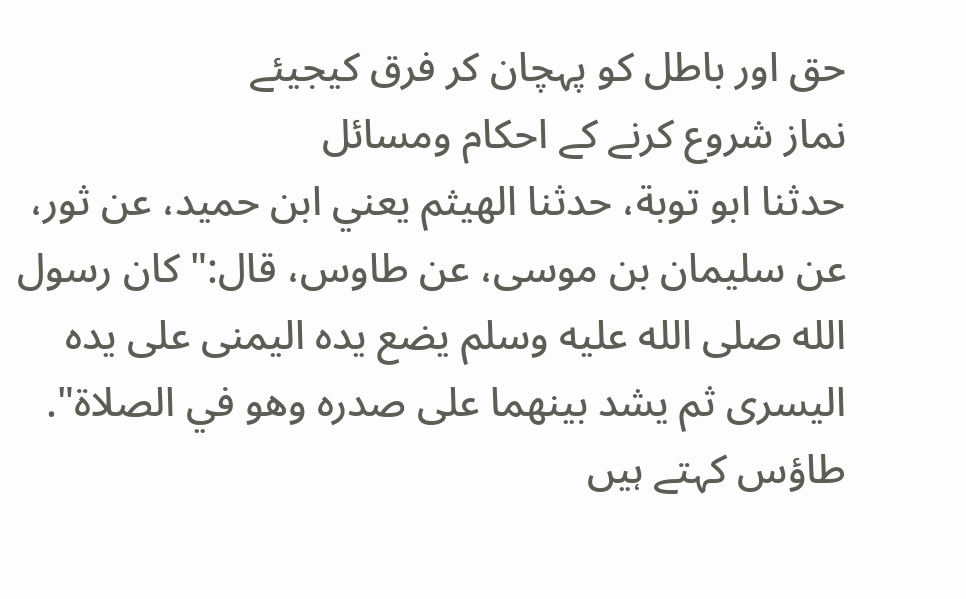حق اور باطل کو پہچان کر فرق کیجیئے
نماز شروع کرنے کے احکام ومسائل
حدثنا ابو توبة، حدثنا الهيثم يعني ابن حميد، عن ثور، عن سليمان بن موسى، عن طاوس، قال:" كان رسول الله صلى الله عليه وسلم يضع يده اليمنى على يده اليسرى ثم يشد بينهما على صدره وهو في الصلاة".
طاؤس کہتے ہیں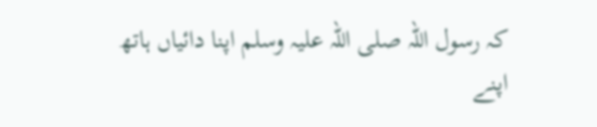کہ رسول اللہ صلی اللہ علیہ وسلم اپنا دائیاں ہاتھ اپنے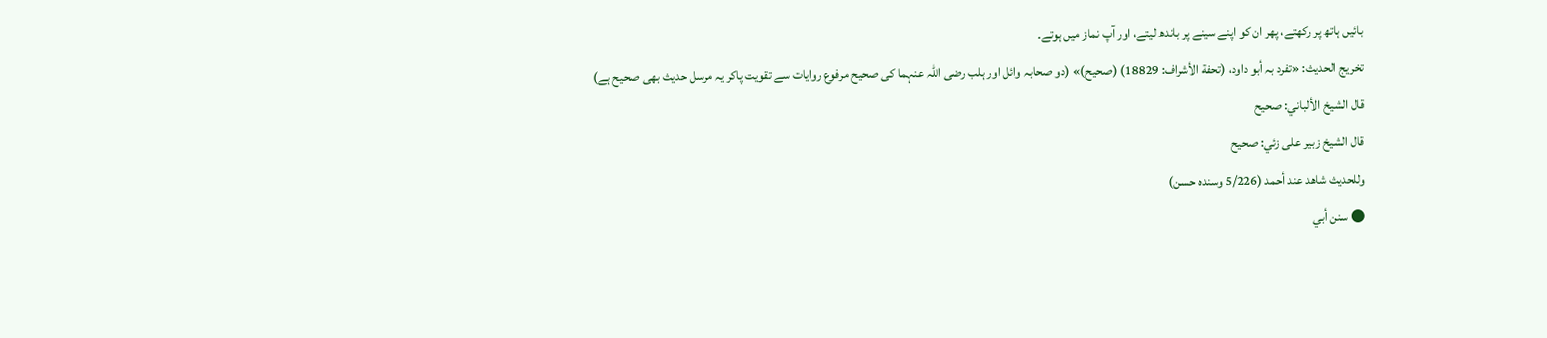بائیں ہاتھ پر رکھتے، پھر ان کو اپنے سینے پر باندھ لیتے، اور آپ نماز میں ہوتے۔
تخریج الحدیث: «تفرد بہ أبو داود، (تحفة الأشراف: 18829) (صحیح)» (دو صحابہ وائل اور ہلب رضی اللہ عنہما کی صحیح مرفوع روایات سے تقویت پاکر یہ مرسل حدیث بھی صحیح ہے)
قال الشيخ الألباني: صحيح
قال الشيخ زبير على زئي: صحيح
وللحديث شاھد عند أحمد (5/226 وسنده حسن)
● سنن أبي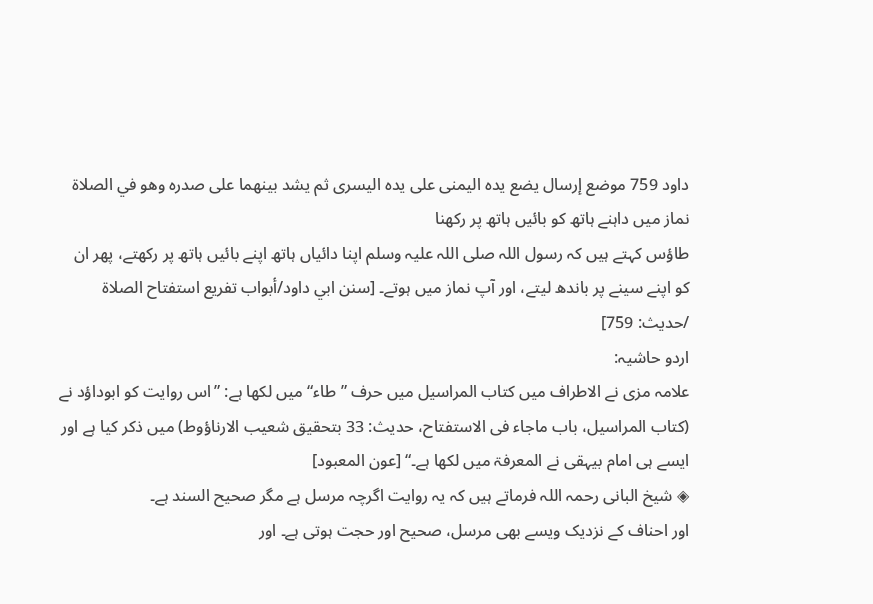داود 759 موضع إرسال يضع يده اليمنى على يده اليسرى ثم يشد بينهما على صدره وهو في الصلاة
نماز میں داہنے ہاتھ کو بائیں ہاتھ پر رکھنا
طاؤس کہتے ہیں کہ رسول اللہ صلی اللہ علیہ وسلم اپنا دائیاں ہاتھ اپنے بائیں ہاتھ پر رکھتے، پھر ان کو اپنے سینے پر باندھ لیتے، اور آپ نماز میں ہوتے۔ [سنن ابي داود/أبواب تفريع استفتاح الصلاة /حدیث: 759]
اردو حاشیہ:
علامہ مزی نے الاطراف میں کتاب المراسیل میں حرف ”طاء“ میں لکھا ہے: ”اس روایت کو ابوداؤد نے (کتاب المراسیل، باب ماجاء فی الاستفتاح، حدیث: 33 بتحقیق شعیب الارناؤوط) میں ذکر کیا ہے اور ایسے ہی امام بیہقی نے المعرفۃ میں لکھا ہے۔“ [عون المعبود]
◈ شیخ البانی رحمہ اللہ فرماتے ہیں کہ یہ روایت اگرچہ مرسل ہے مگر صحیح السند ہے۔
اور احناف کے نزدیک ویسے بھی مرسل، صحیح اور حجت ہوتی ہے۔ اور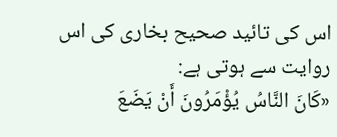اس کی تائید صحیح بخاری کی اس روایت سے ہوتی ہے:
«كَانَ النَّاسُ يُؤْمَرُونَ أَنْ يَضَعَ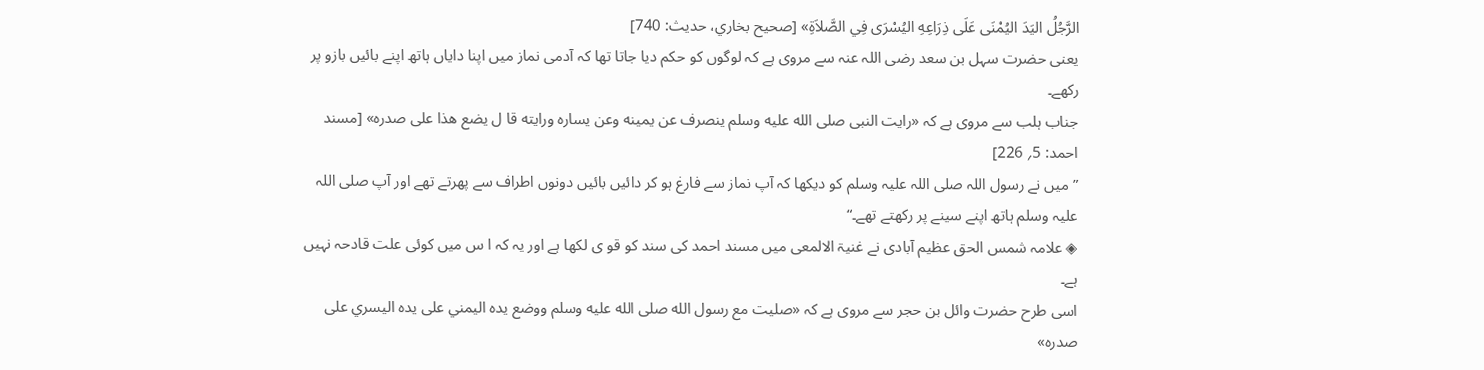الرَّجُلُ اليَدَ اليُمْنَى عَلَى ذِرَاعِهِ اليُسْرَى فِي الصَّلاَةِ» [صحيح بخاري، حديث: 740]
یعنی حضرت سہل بن سعد رضی اللہ عنہ سے مروی ہے کہ لوگوں کو حکم دیا جاتا تھا کہ آدمی نماز میں اپنا دایاں ہاتھ اپنے بائیں بازو پر رکھے۔
جناب ہلب سے مروی ہے کہ «رايت النبى صلى الله عليه وسلم ينصرف عن يمينه وعن يساره ورايته قا ل يضع هذا على صدره» [مسند احمد: 5؍ 226]
”میں نے رسول اللہ صلی اللہ علیہ وسلم کو دیکھا کہ آپ نماز سے فارغ ہو کر دائیں بائیں دونوں اطراف سے پھرتے تھے اور آپ صلی اللہ علیہ وسلم ہاتھ اپنے سینے پر رکھتے تھے۔“
◈ علامہ شمس الحق عظیم آبادی نے غنیۃ الالمعی میں مسند احمد کی سند کو قو ی لکھا ہے اور یہ کہ ا س میں کوئی علت قادحہ نہیں ہے۔
اسی طرح حضرت وائل بن حجر سے مروی ہے کہ «صليت مع رسول الله صلى الله عليه وسلم ووضع يده اليمني على يده اليسري على صدره»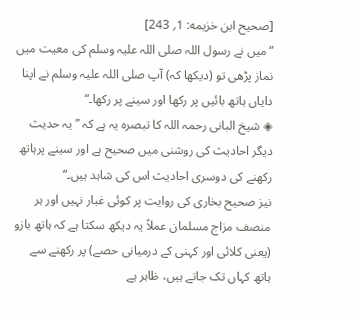[صحيح ابن خزيمه: 1؍ 243]
”میں نے رسول اللہ صلی اللہ علیہ وسلم کی معیت میں نماز پڑھی تو (دیکھا کہ) آپ صلی اللہ علیہ وسلم نے اپنا دایاں ہاتھ بائیں پر رکھا اور سینے پر رکھا۔“
◈ شیخ البانی رحمہ اللہ کا تبصرہ یہ ہے کہ ”یہ حدیث دیگر احادیث کی روشنی میں صحیح ہے اور سینے پرہاتھ رکھنے کی دوسری احادیث اس کی شاہد ہیں۔“
نیز صحیح بخاری کی روایت پر کوئی غبار نہیں اور ہر منصف مزاج مسلمان عملاً یہ دیکھ سکتا ہے کہ ہاتھ بازو (یعنی کلائی اور کہنی کے درمیانی حصے) پر رکھنے سے ہاتھ کہاں تک جاتے ہیں، ظاہر ہے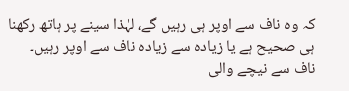کہ وہ ناف سے اوپر ہی رہیں گے، لہٰذا سینے پر ہاتھ رکھنا ہی صحیح ہے یا زیادہ سے زیادہ ناف سے اوپر رہیں۔ ناف سے نیچے والی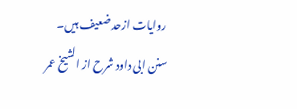روایات ازحد ضعیف ہیں۔
سنن ابی داود شرح از الشیخ عمر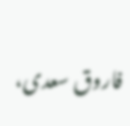فاروق سعدی،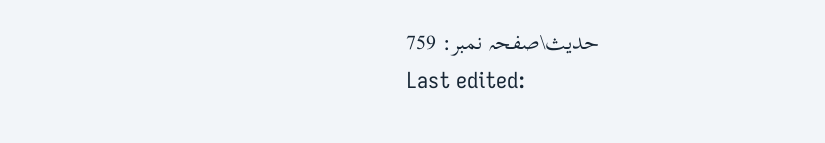حدیث\صفحہ نمبر: 759
Last edited: